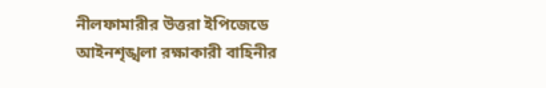নীলফামারীর উত্তরা ইপিজেডে আইনশৃঙ্খলা রক্ষাকারী বাহিনীর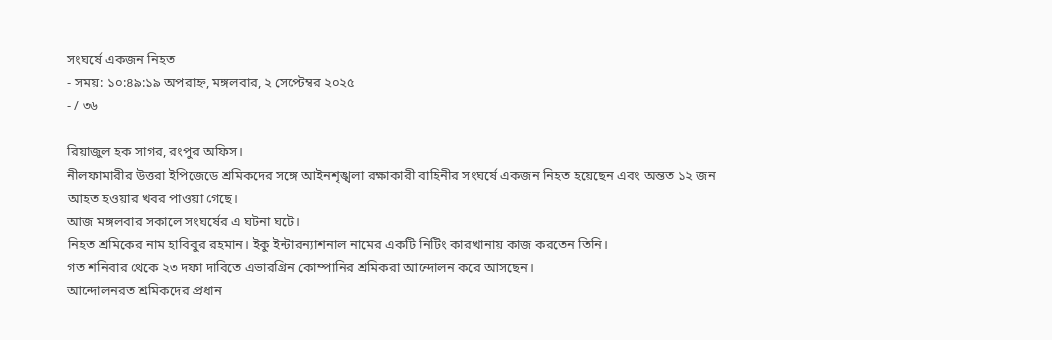সংঘর্ষে একজন নিহত
- সময়: ১০:৪৯:১৯ অপরাহ্ন, মঙ্গলবার, ২ সেপ্টেম্বর ২০২৫
- / ৩৬

রিয়াজুল হক সাগর, রংপুর অফিস।
নীলফামারীর উত্তরা ইপিজেডে শ্রমিকদের সঙ্গে আইনশৃঙ্খলা রক্ষাকারী বাহিনীর সংঘর্ষে একজন নিহত হয়েছেন এবং অন্তত ১২ জন আহত হওয়ার খবর পাওয়া গেছে।
আজ মঙ্গলবার সকালে সংঘর্ষের এ ঘটনা ঘটে।
নিহত শ্রমিকের নাম হাবিবুর রহমান। ইকু ইন্টারন্যাশনাল নামের একটি নিটিং কারখানায় কাজ করতেন তিনি।
গত শনিবার থেকে ২৩ দফা দাবিতে এভারগ্রিন কোম্পানির শ্রমিকরা আন্দোলন করে আসছেন।
আন্দোলনরত শ্রমিকদের প্রধান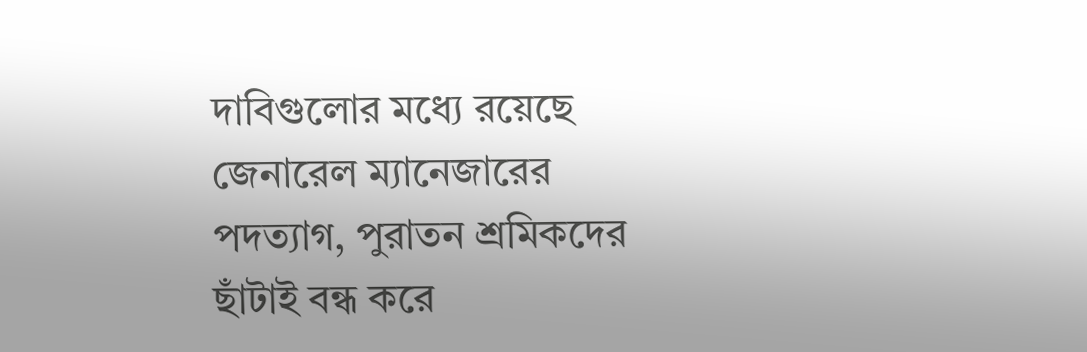দাবিগুলোর মধ্যে রয়েছে জেনারেল ম্যানেজারের পদত্যাগ, পুরাতন শ্রমিকদের ছাঁটাই বন্ধ করে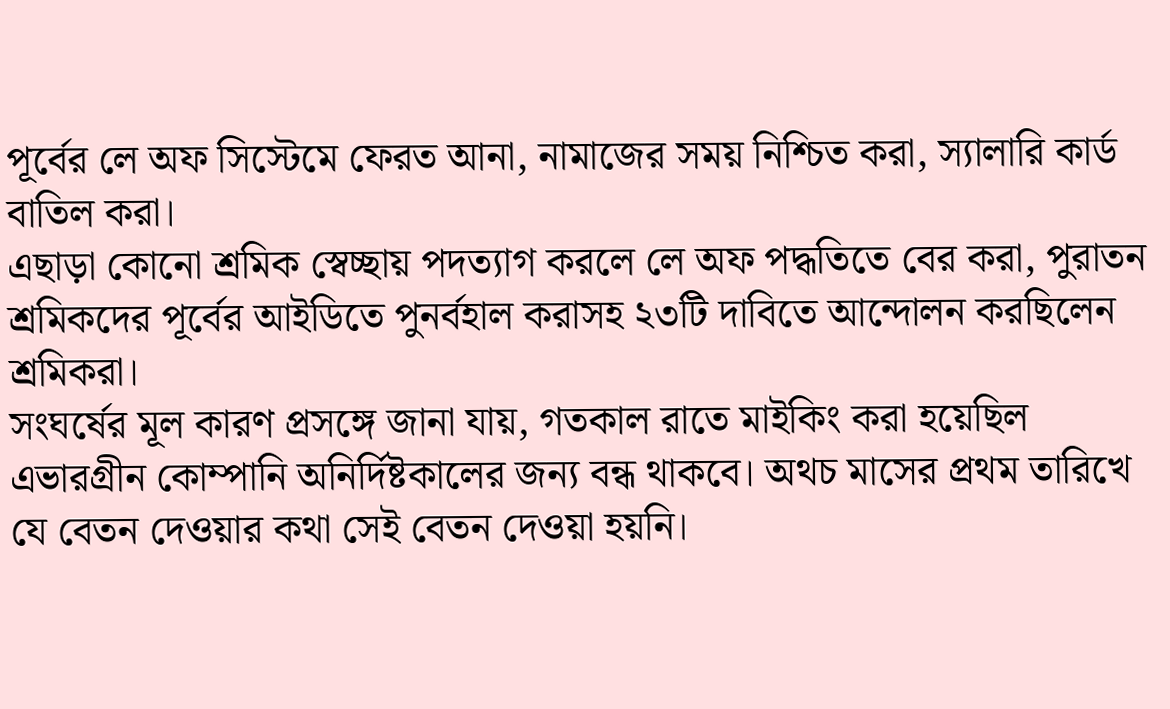পূর্বের লে অফ সিস্টেমে ফেরত আনা, নামাজের সময় নিশ্চিত করা, স্যালারি কার্ড বাতিল করা।
এছাড়া কোনো শ্রমিক স্বেচ্ছায় পদত্যাগ করলে লে অফ পদ্ধতিতে বের করা, পুরাতন শ্রমিকদের পূর্বের আইডিতে পুনর্বহাল করাসহ ২৩টি দাবিতে আন্দোলন করছিলেন শ্রমিকরা।
সংঘর্ষের মূল কারণ প্রসঙ্গে জানা যায়, গতকাল রাতে মাইকিং করা হয়েছিল এভারগ্রীন কোম্পানি অনির্দিষ্টকালের জন্য বন্ধ থাকবে। অথচ মাসের প্রথম তারিখে যে বেতন দেওয়ার কথা সেই বেতন দেওয়া হয়নি।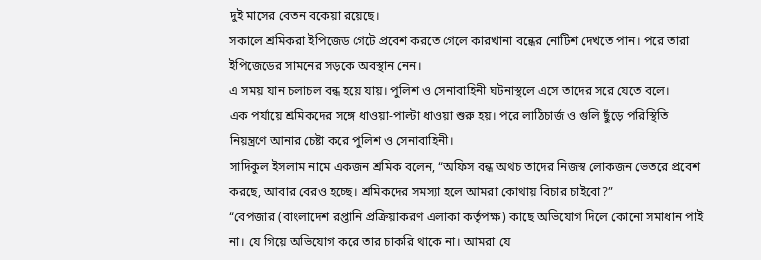দুই মাসের বেতন বকেয়া রয়েছে।
সকালে শ্রমিকরা ইপিজেড গেটে প্রবেশ করতে গেলে কারখানা বন্ধের নোটিশ দেখতে পান। পরে তারা ইপিজেডের সামনের সড়কে অবস্থান নেন।
এ সময় যান চলাচল বন্ধ হয়ে যায়। পুলিশ ও সেনাবাহিনী ঘটনাস্থলে এসে তাদের সরে যেতে বলে।
এক পর্যায়ে শ্রমিকদের সঙ্গে ধাওয়া-পাল্টা ধাওয়া শুরু হয়। পরে লাঠিচার্জ ও গুলি ছুঁড়ে পরিস্থিতি নিয়ন্ত্রণে আনার চেষ্টা করে পুলিশ ও সেনাবাহিনী।
সাদিকুল ইসলাম নামে একজন শ্রমিক বলেন, “অফিস বন্ধ অথচ তাদের নিজস্ব লোকজন ভেতরে প্রবেশ করছে, আবার বেরও হচ্ছে। শ্রমিকদের সমস্যা হলে আমরা কোথায় বিচার চাইবো?”
“বেপজার (বাংলাদেশ রপ্তানি প্রক্রিয়াকরণ এলাকা কর্তৃপক্ষ) কাছে অভিযোগ দিলে কোনো সমাধান পাই না। যে গিয়ে অভিযোগ করে তার চাকরি থাকে না। আমরা যে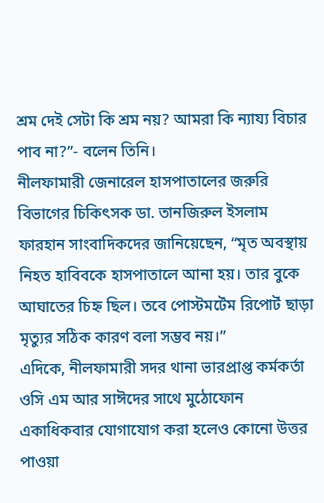শ্রম দেই সেটা কি শ্রম নয়? আমরা কি ন্যায্য বিচার পাব না?”- বলেন তিনি।
নীলফামারী জেনারেল হাসপাতালের জরুরি বিভাগের চিকিৎসক ডা. তানজিরুল ইসলাম ফারহান সাংবাদিকদের জানিয়েছেন, “মৃত অবস্থায় নিহত হাবিবকে হাসপাতালে আনা হয়। তার বুকে আঘাতের চিহ্ন ছিল। তবে পোস্টমর্টেম রিপোর্ট ছাড়া মৃত্যুর সঠিক কারণ বলা সম্ভব নয়।”
এদিকে, নীলফামারী সদর থানা ভারপ্রাপ্ত কর্মকর্তা ওসি এম আর সাঈদের সাথে মুঠোফোন একাধিকবার যোগাযোগ করা হলেও কোনো উত্তর পাওয়া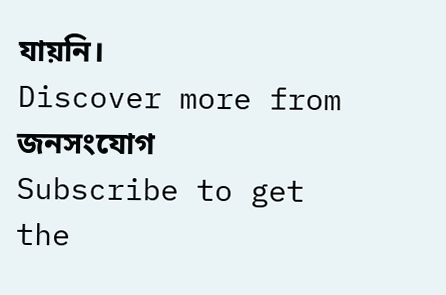যায়নি।
Discover more from জনসংযোগ
Subscribe to get the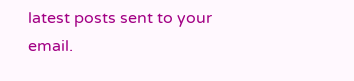latest posts sent to your email.